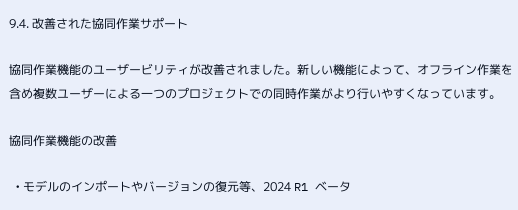9.4. 改善された協同作業サポート

協同作業機能のユーザービリティが改善されました。新しい機能によって、オフライン作業を含め複数ユーザーによる一つのプロジェクトでの同時作業がより行いやすくなっています。

協同作業機能の改善

  • モデルのインポートやバージョンの復元等、2024 R1 ベータ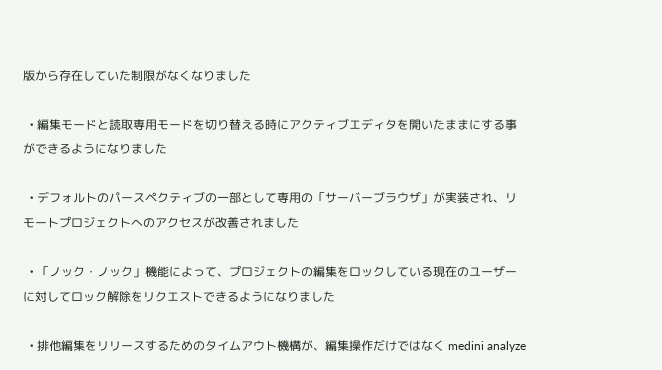版から存在していた制限がなくなりました

  • 編集モードと読取専用モードを切り替える時にアクティブエディタを開いたままにする事ができるようになりました

  • デフォルトのパースペクティブの一部として専用の「サーバーブラウザ」が実装され、リモートプロジェクトへのアクセスが改善されました

  • 「ノック・ノック」機能によって、プロジェクトの編集をロックしている現在のユーザーに対してロック解除をリクエストできるようになりました

  • 排他編集をリリースするためのタイムアウト機構が、編集操作だけではなく medini analyze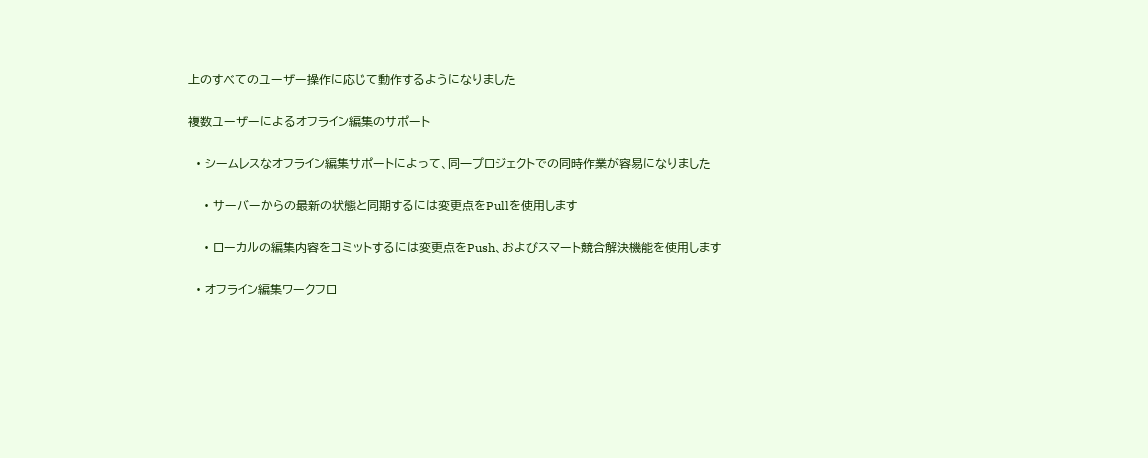上のすべてのユーザー操作に応じて動作するようになりました

複数ユーザーによるオフライン編集のサポート

  • シームレスなオフライン編集サポートによって、同一プロジェクトでの同時作業が容易になりました

    • サーバーからの最新の状態と同期するには変更点をPullを使用します

    • ローカルの編集内容をコミットするには変更点をPush、およびスマート競合解決機能を使用します

  • オフライン編集ワークフロ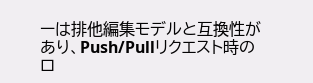ーは排他編集モデルと互換性があり、Push/Pullリクエスト時のロ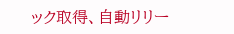ック取得、自動リリー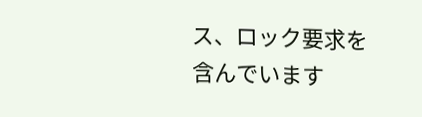ス、ロック要求を含んでいます